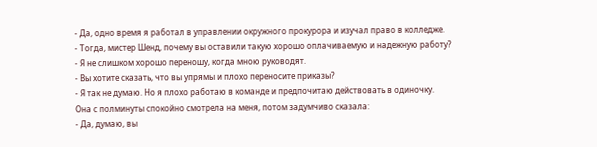- Да, одно время я работал в управлении окружного прокурора и изучал право в колледже.
- Тогда, мистер Шенд, почему вы оставили такую хорошо оплачиваемую и надежную работу?
- Я не слишком хорошо переношу, когда мною руководят.
- Вы хотите сказать, что вы упрямы и плохо переносите приказы?
- Я так не думаю. Но я плохо работаю в команде и предпочитаю действовать в одиночку.
Она с полминуты спокойно смотрела на меня, потом задумчиво сказала:
- Да, думаю, вы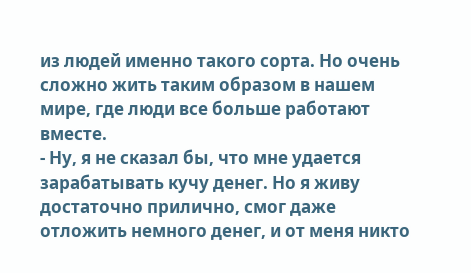из людей именно такого сорта. Но очень сложно жить таким образом в нашем мире, где люди все больше работают вместе.
- Ну, я не сказал бы, что мне удается зарабатывать кучу денег. Но я живу достаточно прилично, смог даже отложить немного денег, и от меня никто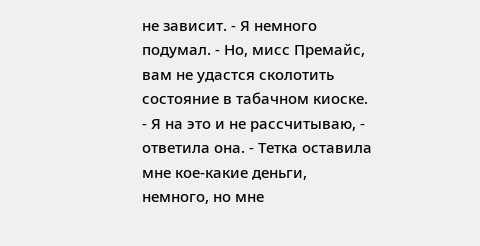не зависит. - Я немного подумал. - Но, мисс Премайс, вам не удастся сколотить состояние в табачном киоске.
- Я на это и не рассчитываю, - ответила она. - Тетка оставила мне кое-какие деньги, немного, но мне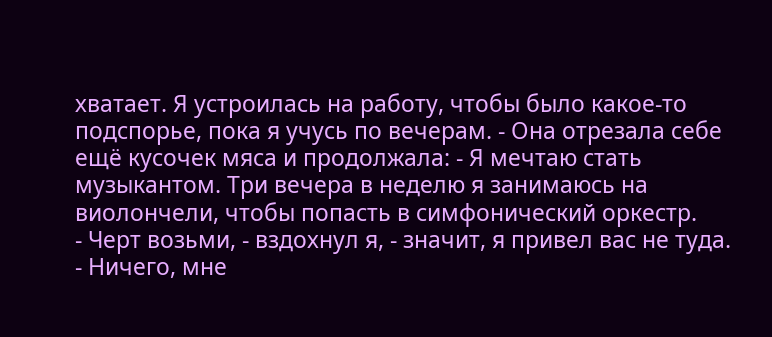хватает. Я устроилась на работу, чтобы было какое-то подспорье, пока я учусь по вечерам. - Она отрезала себе ещё кусочек мяса и продолжала: - Я мечтаю стать музыкантом. Три вечера в неделю я занимаюсь на виолончели, чтобы попасть в симфонический оркестр.
- Черт возьми, - вздохнул я, - значит, я привел вас не туда.
- Ничего, мне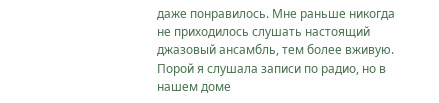даже понравилось. Мне раньше никогда не приходилось слушать настоящий джазовый ансамбль, тем более вживую. Порой я слушала записи по радио, но в нашем доме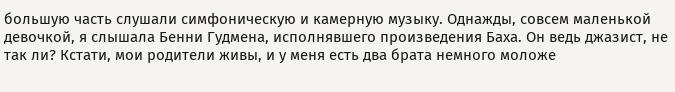большую часть слушали симфоническую и камерную музыку. Однажды, совсем маленькой девочкой, я слышала Бенни Гудмена, исполнявшего произведения Баха. Он ведь джазист, не так ли? Кстати, мои родители живы, и у меня есть два брата немного моложе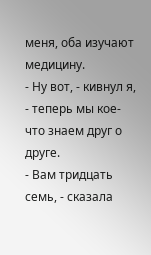меня, оба изучают медицину.
- Ну вот, - кивнул я, - теперь мы кое-что знаем друг о друге.
- Вам тридцать семь, - сказала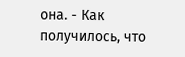она. - Как получилось, что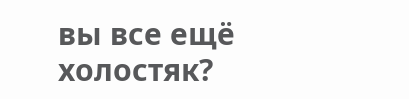вы все ещё холостяк?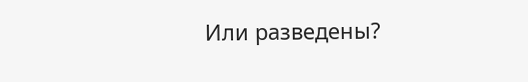Или разведены?